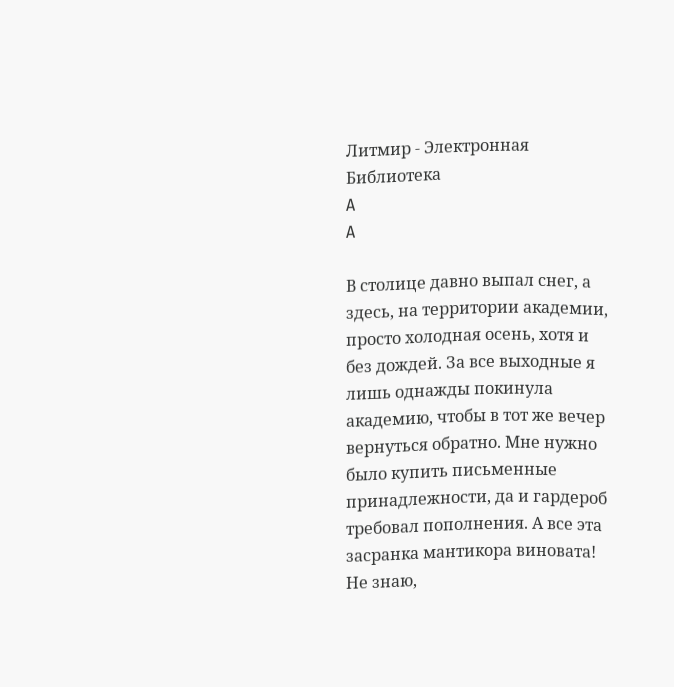Литмир - Электронная Библиотека
A
A

В столице давно выпал снег, а здесь, на территории академии, просто холодная осень, хотя и без дождей. За все выходные я лишь однажды покинула академию, чтобы в тот же вечер вернуться обратно. Мне нужно было купить письменные принадлежности, да и гардероб требовал пополнения. А все эта засранка мантикора виновата! Не знаю,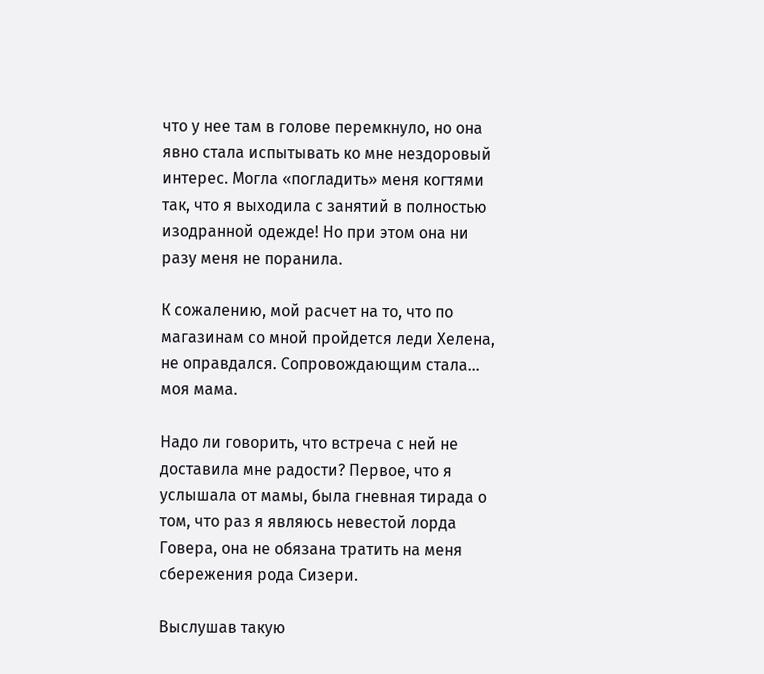что у нее там в голове перемкнуло, но она явно стала испытывать ко мне нездоровый интерес. Могла «погладить» меня когтями так, что я выходила с занятий в полностью изодранной одежде! Но при этом она ни разу меня не поранила.

К сожалению, мой расчет на то, что по магазинам со мной пройдется леди Хелена, не оправдался. Сопровождающим стала… моя мама.

Надо ли говорить, что встреча с ней не доставила мне радости? Первое, что я услышала от мамы, была гневная тирада о том, что раз я являюсь невестой лорда Говера, она не обязана тратить на меня сбережения рода Сизери.

Выслушав такую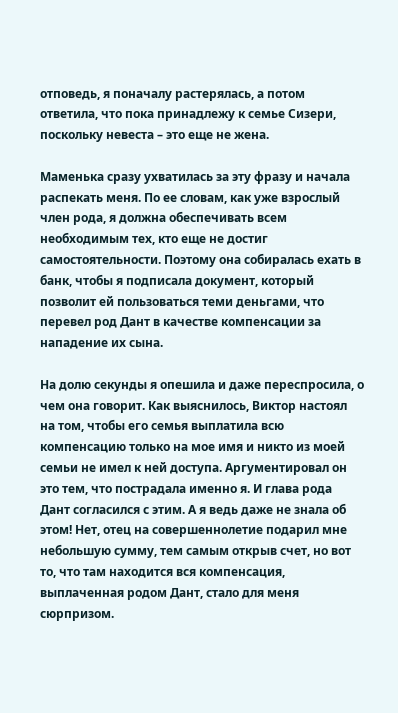отповедь, я поначалу растерялась, а потом ответила, что пока принадлежу к семье Сизери, поскольку невеста – это еще не жена.

Маменька сразу ухватилась за эту фразу и начала распекать меня. По ее словам, как уже взрослый член рода, я должна обеспечивать всем необходимым тех, кто еще не достиг самостоятельности. Поэтому она собиралась ехать в банк, чтобы я подписала документ, который позволит ей пользоваться теми деньгами, что перевел род Дант в качестве компенсации за нападение их сына.

На долю секунды я опешила и даже переспросила, о чем она говорит. Как выяснилось, Виктор настоял на том, чтобы его семья выплатила всю компенсацию только на мое имя и никто из моей семьи не имел к ней доступа. Аргументировал он это тем, что пострадала именно я. И глава рода Дант согласился с этим. А я ведь даже не знала об этом! Нет, отец на совершеннолетие подарил мне небольшую сумму, тем самым открыв счет, но вот то, что там находится вся компенсация, выплаченная родом Дант, стало для меня сюрпризом.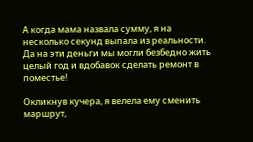А когда мама назвала сумму, я на несколько секунд выпала из реальности. Да на эти деньги мы могли безбедно жить целый год и вдобавок сделать ремонт в поместье!

Окликнув кучера, я велела ему сменить маршрут,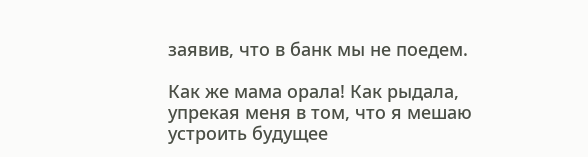заявив, что в банк мы не поедем.

Как же мама орала! Как рыдала, упрекая меня в том, что я мешаю устроить будущее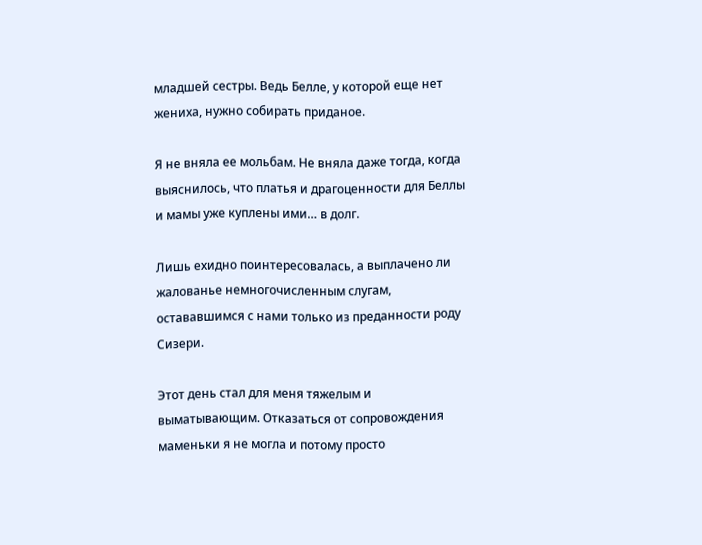младшей сестры. Ведь Белле, у которой еще нет жениха, нужно собирать приданое.

Я не вняла ее мольбам. Не вняла даже тогда, когда выяснилось, что платья и драгоценности для Беллы и мамы уже куплены ими… в долг.

Лишь ехидно поинтересовалась, а выплачено ли жалованье немногочисленным слугам, остававшимся с нами только из преданности роду Сизери.

Этот день стал для меня тяжелым и выматывающим. Отказаться от сопровождения маменьки я не могла и потому просто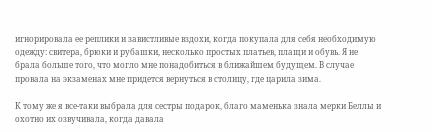игнорировала ее реплики и завистливые вздохи, когда покупала для себя необходимую одежду: свитера, брюки и рубашки, несколько простых платьев, плащи и обувь. Я не брала больше того, что могло мне понадобиться в ближайшем будущем. В случае провала на экзаменах мне придется вернуться в столицу, где царила зима.

К тому же я все-таки выбрала для сестры подарок, благо маменька знала мерки Беллы и охотно их озвучивала, когда давала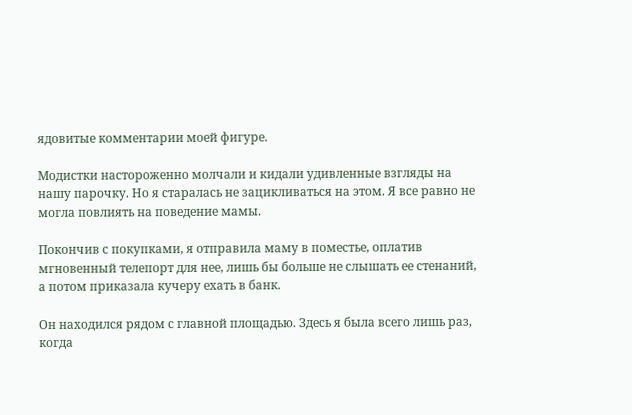ядовитые комментарии моей фигуре.

Модистки настороженно молчали и кидали удивленные взгляды на нашу парочку. Но я старалась не зацикливаться на этом. Я все равно не могла повлиять на поведение мамы.

Покончив с покупками, я отправила маму в поместье, оплатив мгновенный телепорт для нее, лишь бы больше не слышать ее стенаний, а потом приказала кучеру ехать в банк.

Он находился рядом с главной площадью. Здесь я была всего лишь раз, когда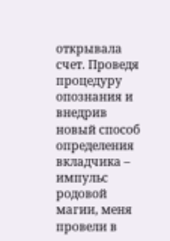открывала счет. Проведя процедуру опознания и внедрив новый способ определения вкладчика – импульс родовой магии, меня провели в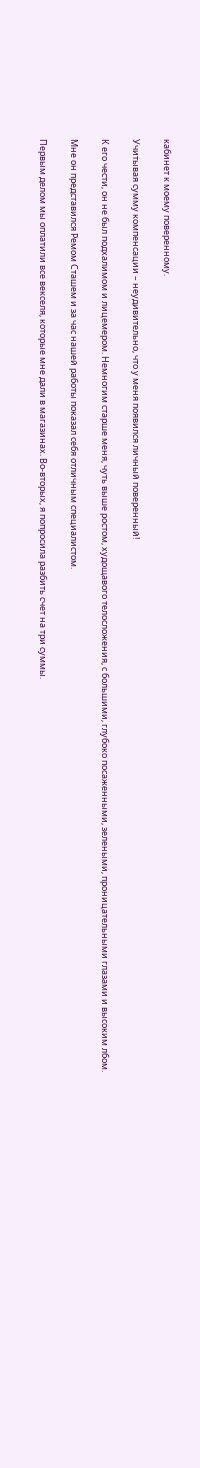кабинет к моему поверенному.

Учитывая сумму компенсации – неудивительно, что у меня появился личный поверенный!

К его чести, он не был подхалимом и лицемером. Немногим старше меня, чуть выше ростом, худощавого телосложения, с большими, глубоко посаженными, зелеными, проницательными глазами и высоким лбом.

Мне он представился Ремом Сташем и за час нашей работы показал себя отличным специалистом.

Первым делом мы оплатили все векселя, которые мне дали в магазинах. Во-вторых, я попросила разбить счет на три суммы.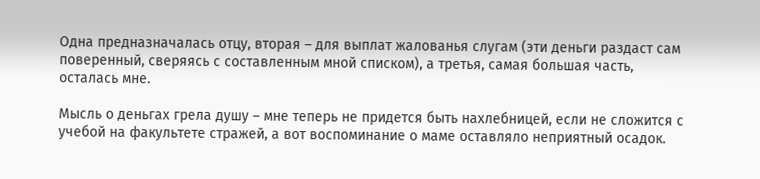Одна предназначалась отцу, вторая – для выплат жалованья слугам (эти деньги раздаст сам поверенный, сверяясь с составленным мной списком), а третья, самая большая часть, осталась мне.

Мысль о деньгах грела душу – мне теперь не придется быть нахлебницей, если не сложится с учебой на факультете стражей, а вот воспоминание о маме оставляло неприятный осадок.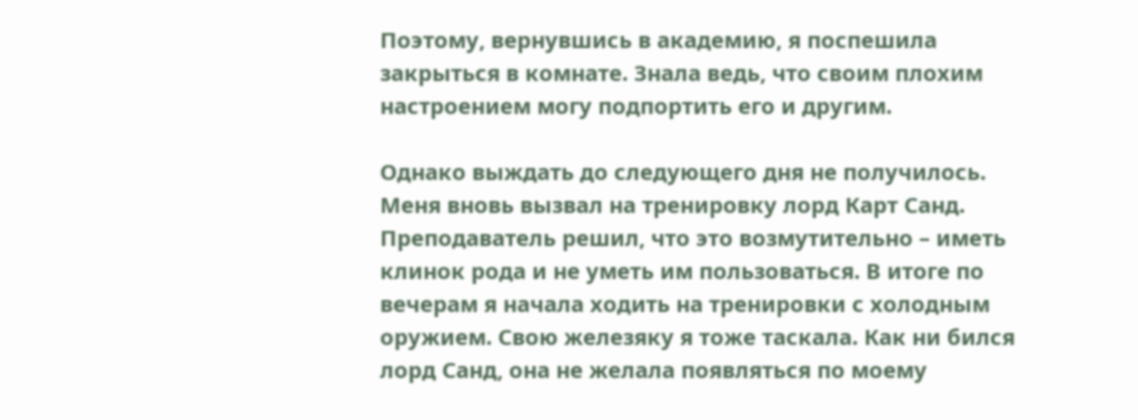Поэтому, вернувшись в академию, я поспешила закрыться в комнате. Знала ведь, что своим плохим настроением могу подпортить его и другим.

Однако выждать до следующего дня не получилось. Меня вновь вызвал на тренировку лорд Карт Санд. Преподаватель решил, что это возмутительно – иметь клинок рода и не уметь им пользоваться. В итоге по вечерам я начала ходить на тренировки с холодным оружием. Свою железяку я тоже таскала. Как ни бился лорд Санд, она не желала появляться по моему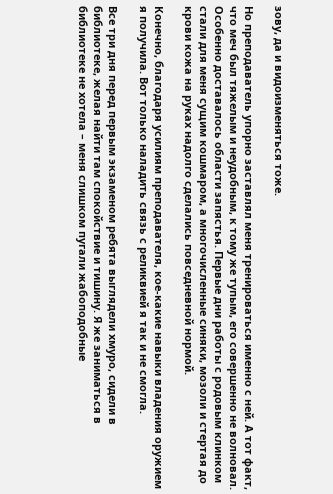зову, да и видоизменяться тоже.

Но преподаватель упорно заставлял меня тренироваться именно с ней. А тот факт, что меч был тяжелым и неудобным, к тому же тупым, его совершенно не волновал. Особенно доставалось области запястья. Первые дни работы с родовым клинком стали для меня сущим кошмаром, а многочисленные синяки, мозоли и стертая до крови кожа на руках надолго сделались повседневной нормой.

Конечно, благодаря усилиям преподавателя, кое-какие навыки владения оружием я получила. Вот только наладить связь с реликвией я так и не смогла.

Все три дня перед первым экзаменом ребята выглядели хмуро, сидели в библиотеке, желая найти там спокойствие и тишину. Я же заниматься в библиотеке не хотела – меня слишком пугали жабоподобные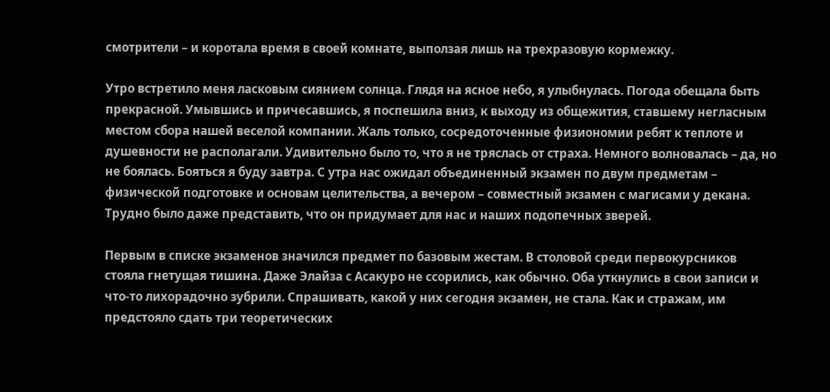смотрители – и коротала время в своей комнате, выползая лишь на трехразовую кормежку.

Утро встретило меня ласковым сиянием солнца. Глядя на ясное небо, я улыбнулась. Погода обещала быть прекрасной. Умывшись и причесавшись, я поспешила вниз, к выходу из общежития, ставшему негласным местом сбора нашей веселой компании. Жаль только, сосредоточенные физиономии ребят к теплоте и душевности не располагали. Удивительно было то, что я не тряслась от страха. Немного волновалась – да, но не боялась. Бояться я буду завтра. С утра нас ожидал объединенный экзамен по двум предметам – физической подготовке и основам целительства, а вечером – совместный экзамен с магисами у декана. Трудно было даже представить, что он придумает для нас и наших подопечных зверей.

Первым в списке экзаменов значился предмет по базовым жестам. В столовой среди первокурсников стояла гнетущая тишина. Даже Элайза с Асакуро не ссорились, как обычно. Оба уткнулись в свои записи и что-то лихорадочно зубрили. Спрашивать, какой у них сегодня экзамен, не стала. Как и стражам, им предстояло сдать три теоретических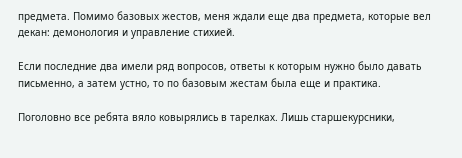предмета. Помимо базовых жестов, меня ждали еще два предмета, которые вел декан: демонология и управление стихией.

Если последние два имели ряд вопросов, ответы к которым нужно было давать письменно, а затем устно, то по базовым жестам была еще и практика.

Поголовно все ребята вяло ковырялись в тарелках. Лишь старшекурсники,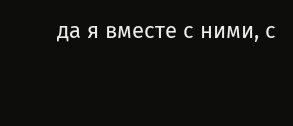да я вместе с ними, с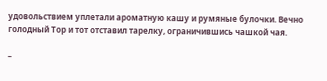удовольствием уплетали ароматную кашу и румяные булочки. Вечно голодный Тор и тот отставил тарелку, ограничившись чашкой чая.

–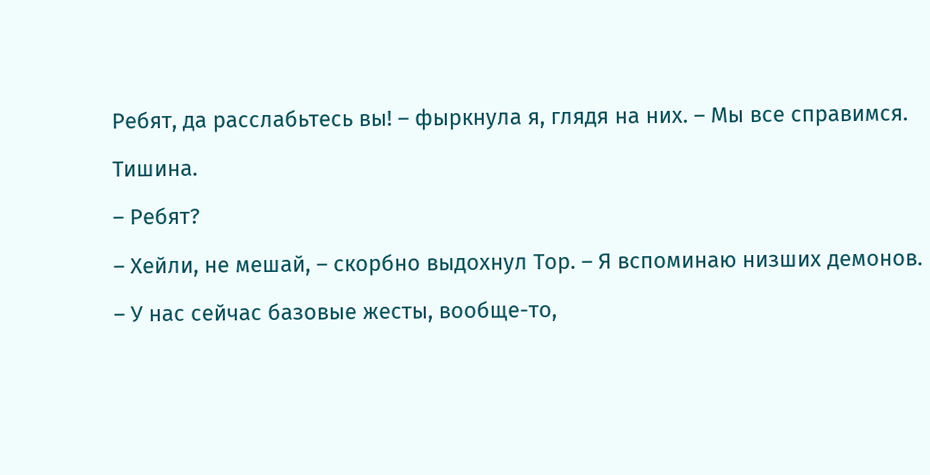Ребят, да расслабьтесь вы! – фыркнула я, глядя на них. – Мы все справимся.

Тишина.

– Ребят?

– Хейли, не мешай, – скорбно выдохнул Тор. – Я вспоминаю низших демонов.

– У нас сейчас базовые жесты, вообще-то,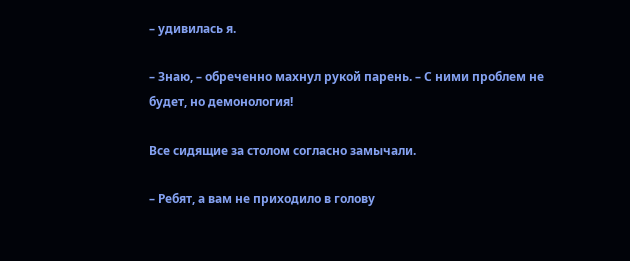– удивилась я.

– Знаю, – обреченно махнул рукой парень. – С ними проблем не будет, но демонология!

Все сидящие за столом согласно замычали.

– Ребят, а вам не приходило в голову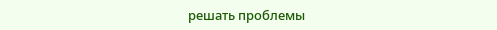решать проблемы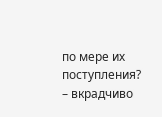по мере их поступления? – вкрадчиво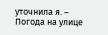уточнила я. – Погода на улице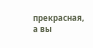прекрасная, а вы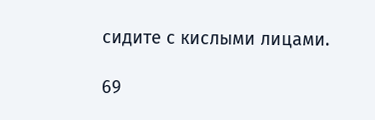сидите с кислыми лицами.

69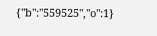{"b":"559525","o":1}